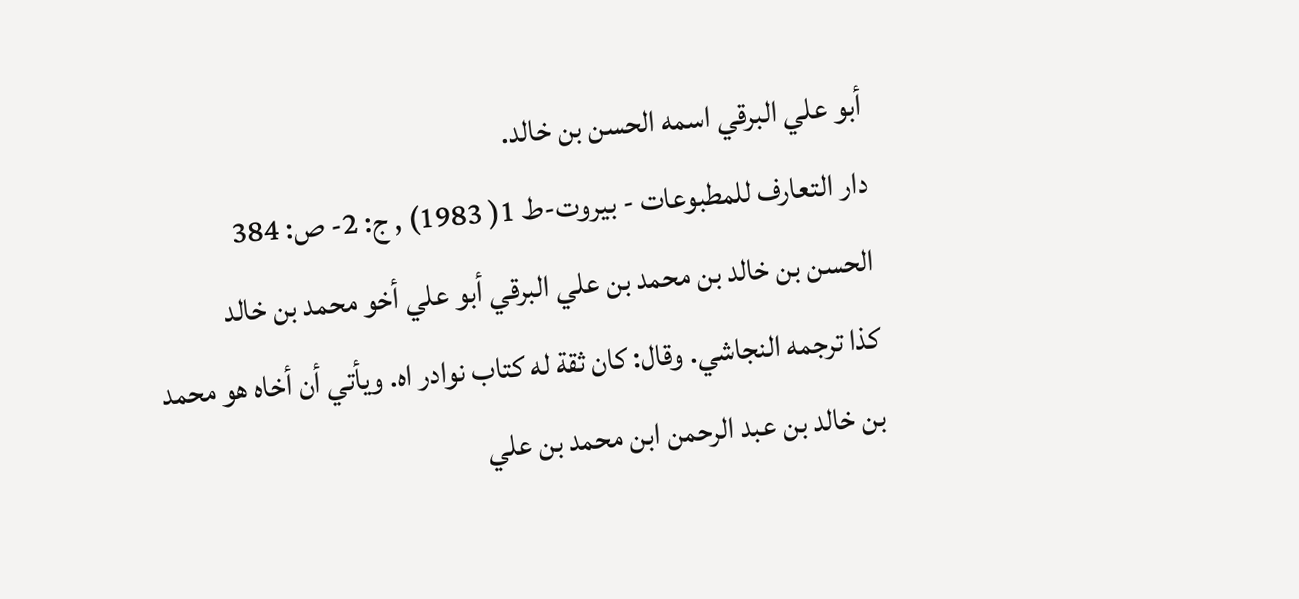أبو علي البرقي اسمه الحسن بن خالد.
دار التعارف للمطبوعات - بيروت-ط 1( 1983) , ج: 2- ص: 384
الحسن بن خالد بن محمد بن علي البرقي أبو علي أخو محمد بن خالد
كذا ترجمه النجاشي. وقال: كان ثقة له كتاب نوادر اه. ويأتي أن أخاه هو محمد بن خالد بن عبد الرحمن ابن محمد بن علي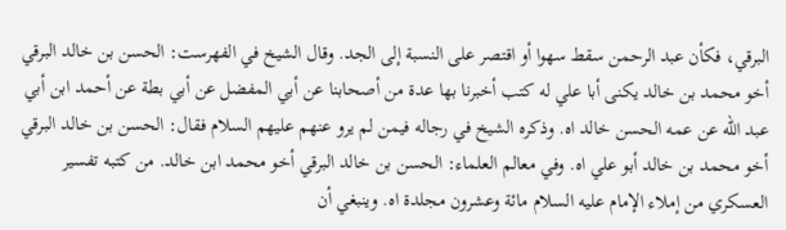البرقي، فكأن عبد الرحمن سقط سهوا أو اقتصر على النسبة إلى الجد. وقال الشيخ في الفهرست: الحسن بن خالد البرقي أخو محمد بن خالد يكنى أبا علي له كتب أخبرنا بها عدة من أصحابنا عن أبي المفضل عن أبي بطة عن أحمد ابن أبي عبد الله عن عمه الحسن خالد اه. وذكره الشيخ في رجاله فيمن لم يرو عنهم عليهم السلام فقال: الحسن بن خالد البرقي أخو محمد بن خالد أبو علي اه. وفي معالم العلماء: الحسن بن خالد البرقي أخو محمد ابن خالد. من كتبه تفسير العسكري من إملاء الإمام عليه السلام مائة وعشرون مجلدة اه. وينبغي أن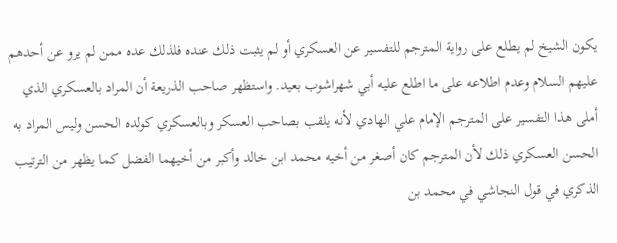يكون الشيخ لم يطلع على رواية المترجم للتفسير عن العسكري أو لم يثبت ذلك عنده فلذلك عده ممن لم يرو عن أحدهم عليهم السلام وعدم اطلاعه على ما اطلع عليه أبي شهراشوب بعيد. واستظهر صاحب الذريعة أن المراد بالعسكري الذي أملى هذا التفسير على المترجم الإمام علي الهادي لأنه يلقب بصاحب العسكر وبالعسكري كولده الحسن وليس المراد به الحسن العسكري ذلك لأن المترجم كان أصغر من أخيه محمد ابن خالد وأكبر من أخيهما الفضل كما يظهر من الترتيب الذكري في قول النجاشي في محمد بن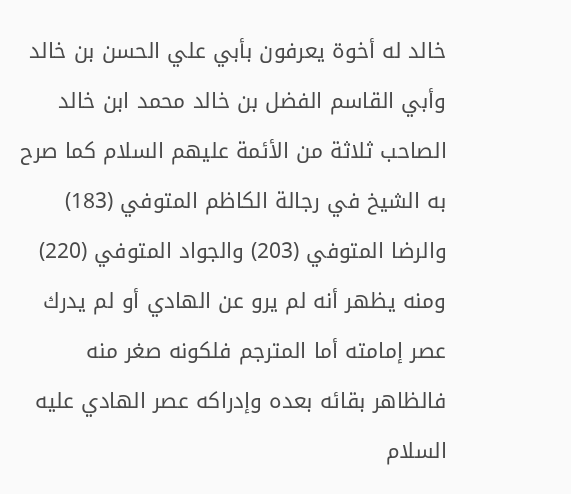خالد له أخوة يعرفون بأبي علي الحسن بن خالد وأبي القاسم الفضل بن خالد محمد ابن خالد الصاحب ثلاثة من الأئمة عليهم السلام كما صرح به الشيخ في رجالة الكاظم المتوفي (183) والرضا المتوفي (203) والجواد المتوفي (220) ومنه يظهر أنه لم يرو عن الهادي أو لم يدرك عصر إمامته أما المترجم فلكونه صغر منه فالظاهر بقائه بعده وإدراكه عصر الهادي عليه السلام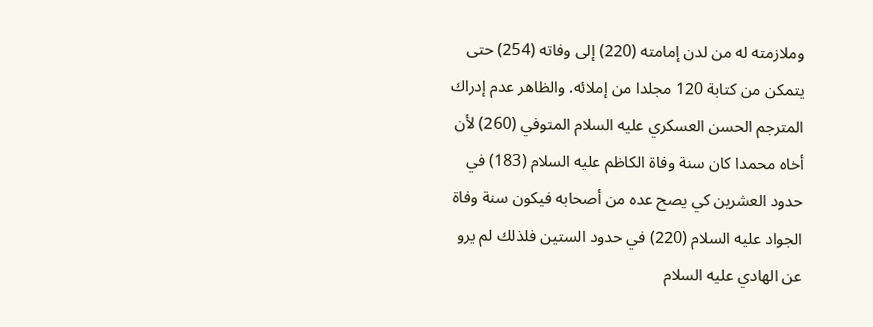وملازمته له من لدن إمامته (220) إلى وفاته (254) حتى يتمكن من كتابة 120 مجلدا من إملائه. والظاهر عدم إدراك المترجم الحسن العسكري عليه السلام المتوفي (260) لأن أخاه محمدا كان سنة وفاة الكاظم عليه السلام (183) في حدود العشرين كي يصح عده من أصحابه فيكون سنة وفاة الجواد عليه السلام (220) في حدود الستين فلذلك لم يرو عن الهادي عليه السلام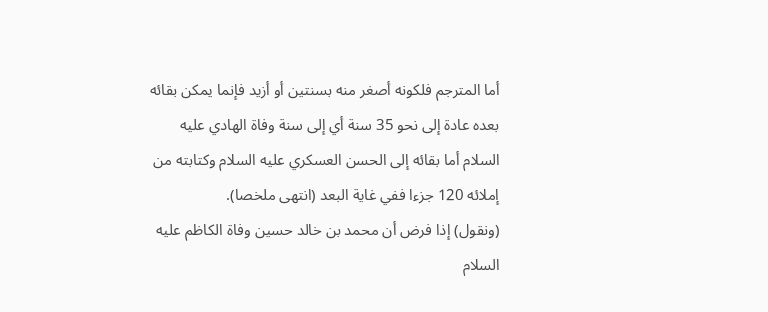أما المترجم فلكونه أصغر منه بسنتين أو أزيد فإنما يمكن بقائه بعده عادة إلى نحو 35 سنة أي إلى سنة وفاة الهادي عليه السلام أما بقائه إلى الحسن العسكري عليه السلام وكتابته من إملائه 120 جزءا ففي غاية البعد (انتهى ملخصا).
(ونقول) إذا فرض أن محمد بن خالد حسين وفاة الكاظم عليه السلام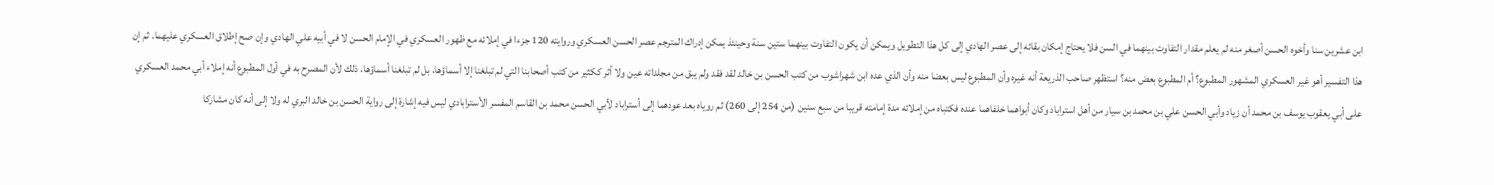ابن عشرين سنا وأخوه الحسن أصغر منه لم يعلم مقدار التفاوت بينهما في السن فلا يحتاج إمكان بقائه إلى عصر الهادي إلى كل هذا التطويل ويمكن أن يكون التفاوت بينهما ستين سنة وحينئذ يمكن إدراك المترجم عصر الحسن العسكري وروايته 120 جزءا في إملائه مع ظهور العسكري في الإمام الحسن لا في أبيه علي الهادي وإن صح إطلاق العسكري عليهما. ثم إن هذا التفسير أهو غير العسكري المشهور المطبوع؟ أم المطبوع بعض منه؟ استظهر صاحب الذريعة أنه غيره وأن المطبوع ليس بعضا منه وأن الذي عده ابن شهراشوب من كتب الحسن بن خالد لقد فقد ولم يبق من مجلداته عين ولا أثر ككثير من كتب أصحابنا التي لم تبلغنا إلا أسماؤها، بل لم تبلغنا أسماؤها، ذلك لأن المصرح به في أول المطبوع أنه إملاء أبي محمد العسكري على أبي يعقوب يوسف بن محمد أن زياد وأبي الحسن علي بن محمد بن سيار من أهل استراباد وكان أبواهما خلفاهما عنده فكتباه من إملائه مدة إمامته قريبا من سبع سنين (من 254 إلى 260) ثم روياه بعد عودهما إلى أستراباد لأبي الحسن محمد بن القاسم المفسر الأسترابادي ليس فيه إشارة إلى رواية الحسن بن خالد البري له ولا إلى أنه كان مشاركا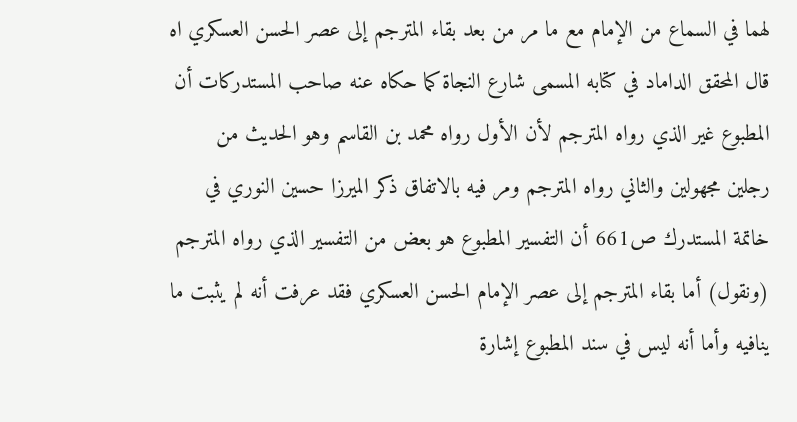لهما في السماع من الإمام مع ما مر من بعد بقاء المترجم إلى عصر الحسن العسكري اه قال المحقق الداماد في كتابه المسمى شارع النجاة كما حكاه عنه صاحب المستدركات أن المطبوع غير الذي رواه المترجم لأن الأول رواه محمد بن القاسم وهو الحديث من رجلين مجهولين والثاني رواه المترجم ومر فيه بالاتفاق ذكر الميرزا حسين النوري في خاتمة المستدرك ص661 أن التفسير المطبوع هو بعض من التفسير الذي رواه المترجم (ونقول) أما بقاء المترجم إلى عصر الإمام الحسن العسكري فقد عرفت أنه لم يثبت ما ينافيه وأما أنه ليس في سند المطبوع إشارة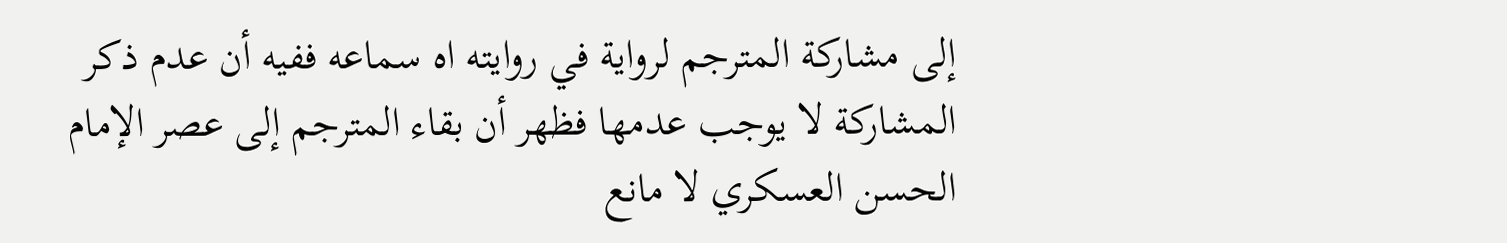إلى مشاركة المترجم لرواية في روايته اه سماعه ففيه أن عدم ذكر المشاركة لا يوجب عدمها فظهر أن بقاء المترجم إلى عصر الإمام الحسن العسكري لا مانع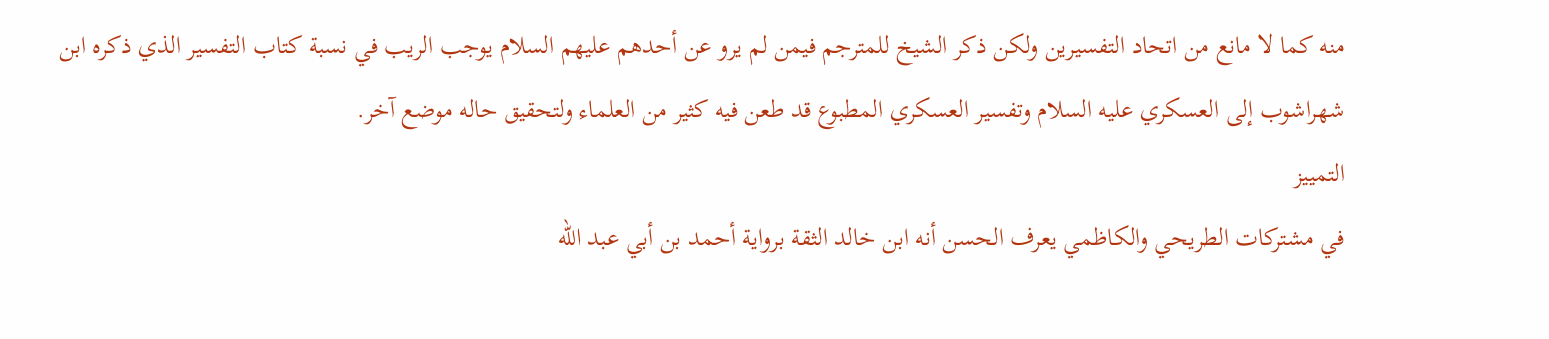منه كما لا مانع من اتحاد التفسيرين ولكن ذكر الشيخ للمترجم فيمن لم يرو عن أحدهم عليهم السلام يوجب الريب في نسبة كتاب التفسير الذي ذكره ابن شهراشوب إلى العسكري عليه السلام وتفسير العسكري المطبوع قد طعن فيه كثير من العلماء ولتحقيق حاله موضع آخر.
التمييز
في مشتركات الطريحي والكاظمي يعرف الحسن أنه ابن خالد الثقة برواية أحمد بن أبي عبد الله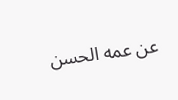عن عمه الحسن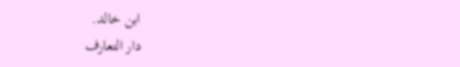ابن خالد.
دار التعارف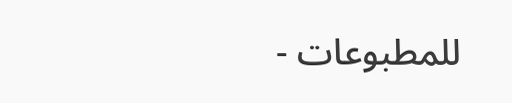للمطبوعات -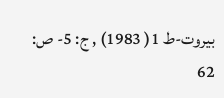بيروت-ط 1( 1983) , ج: 5- ص: 62